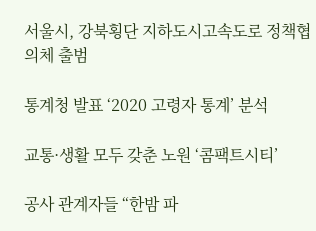서울시, 강북횡단 지하도시고속도로 정책협의체 출범

통계청 발표 ‘2020 고령자 통계’ 분석

교통·생활 모두 갖춘 노원 ‘콤팩트시티’

공사 관계자들 “한밤 파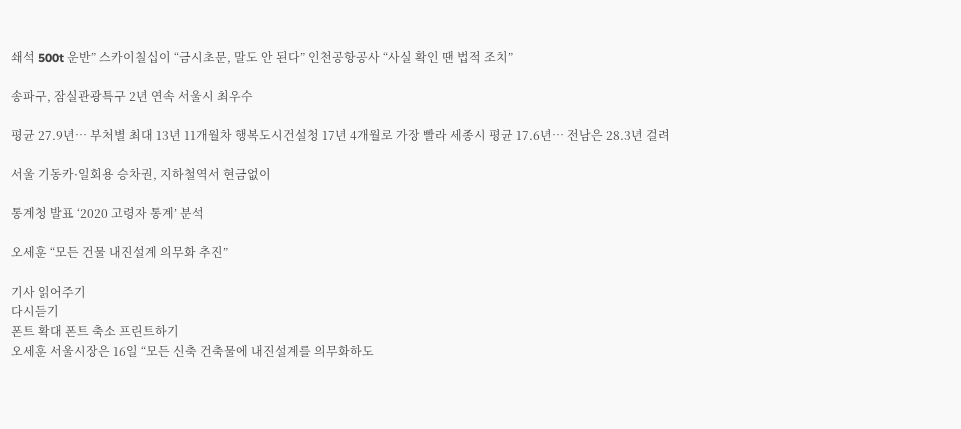쇄석 500t 운반” 스카이칠십이 “금시초문, 말도 안 된다” 인천공항공사 “사실 확인 땐 법적 조치”

송파구, 잠실관광특구 2년 연속 서울시 최우수

평균 27.9년… 부처별 최대 13년 11개월차 행복도시건설청 17년 4개월로 가장 빨라 세종시 평균 17.6년… 전남은 28.3년 걸려

서울 기동카·일회용 승차권, 지하철역서 현금없이

통계청 발표 ‘2020 고령자 통계’ 분석

오세훈 “모든 건물 내진설계 의무화 추진”

기사 읽어주기
다시듣기
폰트 확대 폰트 축소 프린트하기
오세훈 서울시장은 16일 “모든 신축 건축물에 내진설계를 의무화하도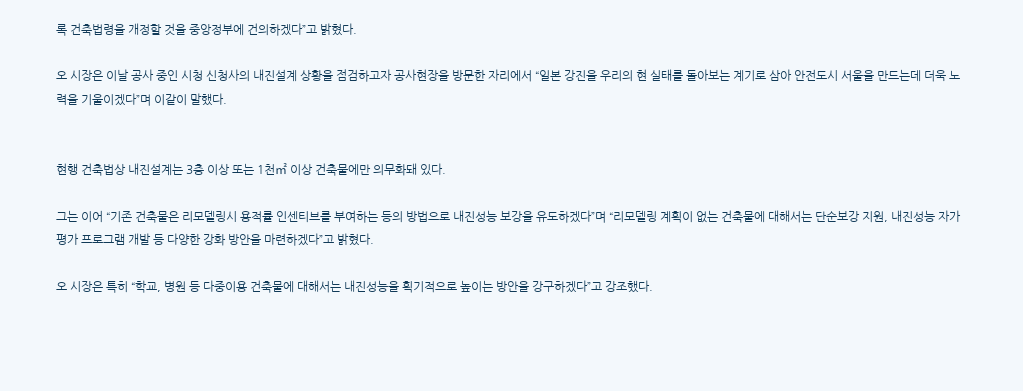록 건축법령을 개정할 것을 중앙정부에 건의하겠다”고 밝혔다.

오 시장은 이날 공사 중인 시청 신청사의 내진설계 상황을 점검하고자 공사현장을 방문한 자리에서 “일본 강진을 우리의 현 실태를 돌아보는 계기로 삼아 안전도시 서울을 만드는데 더욱 노력을 기울이겠다”며 이같이 말했다.


현행 건축법상 내진설계는 3층 이상 또는 1천㎡ 이상 건축물에만 의무화돼 있다.

그는 이어 “기존 건축물은 리모델링시 용적률 인센티브를 부여하는 등의 방법으로 내진성능 보강을 유도하겠다”며 “리모델링 계획이 없는 건축물에 대해서는 단순보강 지원, 내진성능 자가평가 프로그램 개발 등 다양한 강화 방안을 마련하겠다”고 밝혔다.

오 시장은 특히 “학교, 병원 등 다중이용 건축물에 대해서는 내진성능을 획기적으로 높이는 방안을 강구하겠다”고 강조했다.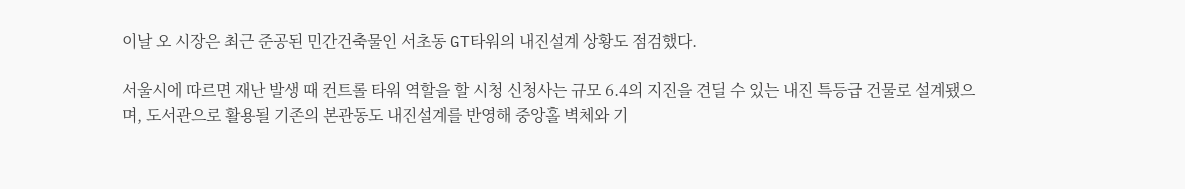이날 오 시장은 최근 준공된 민간건축물인 서초동 GT타워의 내진설계 상황도 점검했다.

서울시에 따르면 재난 발생 때 컨트롤 타워 역할을 할 시청 신청사는 규모 6.4의 지진을 견딜 수 있는 내진 특등급 건물로 설계됐으며, 도서관으로 활용될 기존의 본관동도 내진설계를 반영해 중앙홀 벽체와 기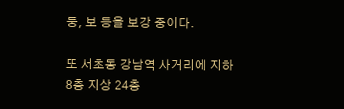둥, 보 등을 보강 중이다.

또 서초동 강남역 사거리에 지하 8층 지상 24층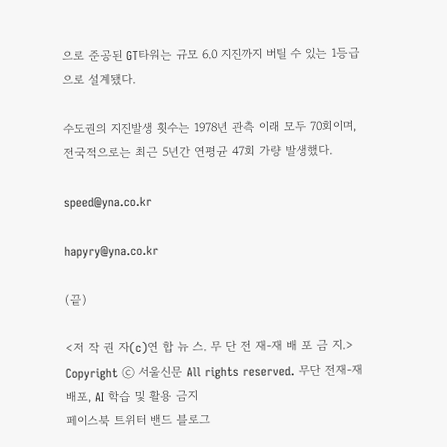으로 준공된 GT타워는 규모 6.0 지진까지 버틸 수 있는 1등급으로 설계됐다.

수도권의 지진발생 횟수는 1978년 관측 이래 모두 70회이며, 전국적으로는 최근 5년간 연평균 47회 가량 발생했다.

speed@yna.co.kr

hapyry@yna.co.kr

(끝)

<저 작 권 자(c)연 합 뉴 스. 무 단 전 재-재 배 포 금 지.>
Copyright ⓒ 서울신문 All rights reserved. 무단 전재-재배포, AI 학습 및 활용 금지
페이스북 트위터 밴드 블로그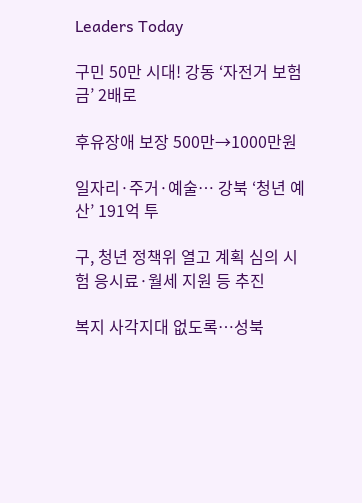Leaders Today

구민 50만 시대! 강동 ‘자전거 보험금’ 2배로

후유장애 보장 500만→1000만원

일자리·주거·예술… 강북 ‘청년 예산’ 191억 투

구, 청년 정책위 열고 계획 심의 시험 응시료·월세 지원 등 추진

복지 사각지대 없도록…성북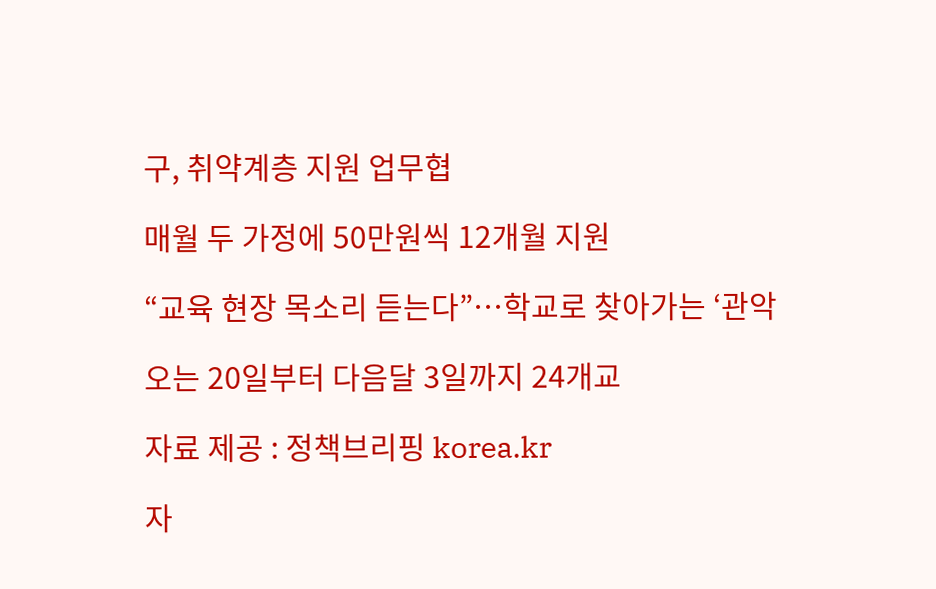구, 취약계층 지원 업무협

매월 두 가정에 50만원씩 12개월 지원

“교육 현장 목소리 듣는다”…학교로 찾아가는 ‘관악

오는 20일부터 다음달 3일까지 24개교

자료 제공 : 정책브리핑 korea.kr

자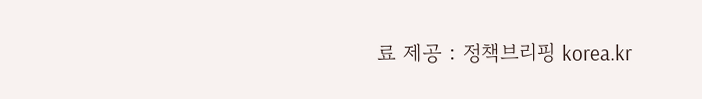료 제공 : 정책브리핑 korea.kr